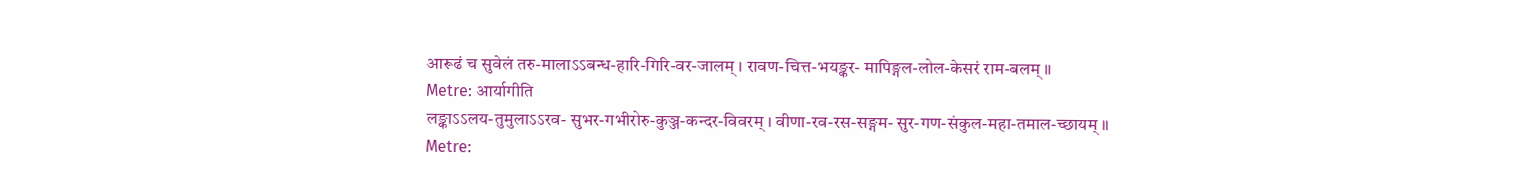आरूढं च सुवेलं तरु-मालाऽऽबन्ध-हारि-गिरि-वर-जालम् । रावण-चित्त-भयङ्कर- मापिङ्गल-लोल-केसरं राम-बलम् ॥
Metre: आर्यागीति
लङ्काऽऽलय-तुमुलाऽऽरव- सुभर-गभीरोरु-कुञ्ज-कन्दर-विवरम् । वीणा-रव-रस-सङ्गम- सुर-गण-संकुल-महा-तमाल-च्छायम् ॥
Metre: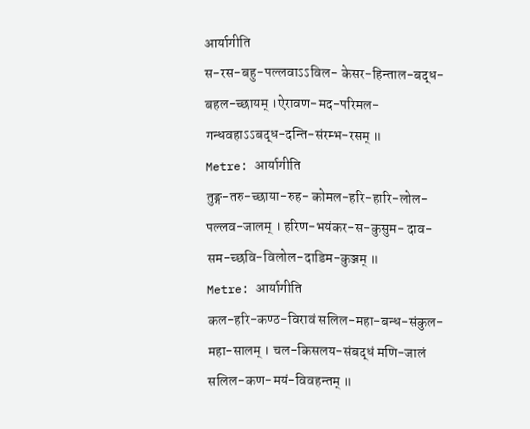आर्यागीति
स-रस-बहु-पल्लवाऽऽविल- केसर-हिन्ताल-बद्ध-बहल-च्छायम् ।ऐरावण-मद-परिमल- गन्धवहाऽऽबद्ध-दन्ति-संरम्भ-रसम् ॥
Metre: आर्यागीति
तुङ्ग-तरु-च्छाया-रुह- कोमल-हरि-हारि-लोल-पल्लव-जालम् । हरिण-भयंकर-स-कुसुम- दाव-सम-च्छवि-विलोल-दाडिम-कुञ्जम् ॥
Metre: आर्यागीति
कल-हरि-कण्ठ-विरावं सलिल-महा-बन्ध-संकुल-महा-सालम् । चल-किसलय-संबद्धं मणि-जालं सलिल-कण-मयं-विवहन्तम् ॥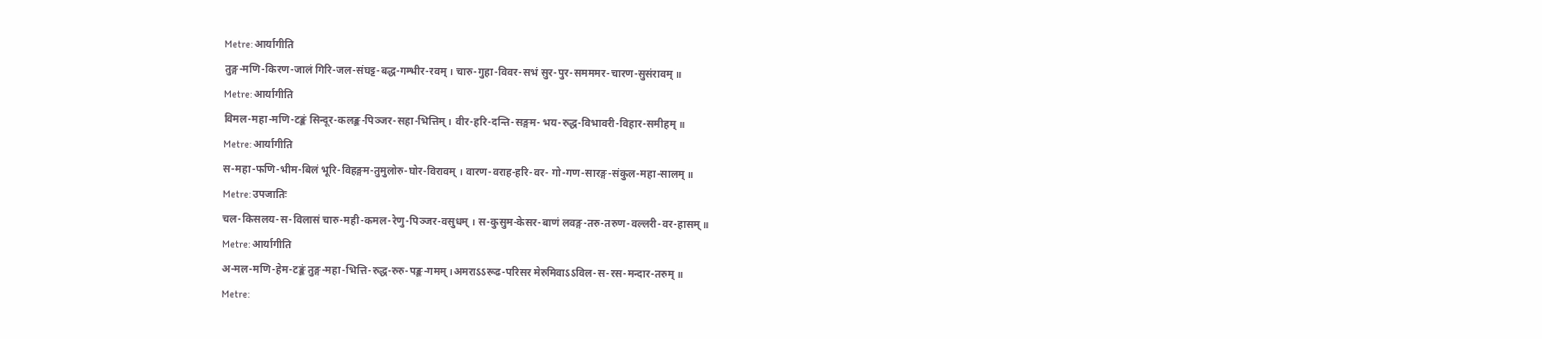Metre: आर्यागीति
तुङ्ग-मणि-किरण-जालं गिरि-जल-संघट्ट-बद्ध-गम्भीर-रवम् । चारु-गुहा-विवर-सभं सुर-पुर-समममर-चारण-सुसंरावम् ॥
Metre: आर्यागीति
विमल-महा-मणि-टङ्कं सिन्दूर-कलङ्क-पिञ्जर-सहा-भित्तिम् । वीर-हरि-दन्ति-सङ्गम- भय-रुद्ध-विभावरी-विहार-समीहम् ॥
Metre: आर्यागीति
स-महा-फणि-भीम-बिलं भूरि-विहङ्गम-तुमुलोरु-घोर-विरावम् । वारण-वराह-हरि-वर- गो-गण-सारङ्ग-संकुल-महा-सालम् ॥
Metre: उपजातिः
चल-किसलय-स-विलासं चारु-मही-कमल-रेणु-पिञ्जर-वसुधम् । स-कुसुम-केसर-बाणं लवङ्ग-तरु-तरुण-वल्लरी-वर-हासम् ॥
Metre: आर्यागीति
अ-मल-मणि-हेम-टङ्कं तुङ्ग-महा-भित्ति-रुद्ध-रुरु-पङ्क-गमम् ।अमराऽऽरूढ-परिसर मेरुमिवाऽऽविल-स-रस-मन्दार-तरुम् ॥
Metre: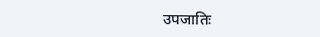उपजातिः